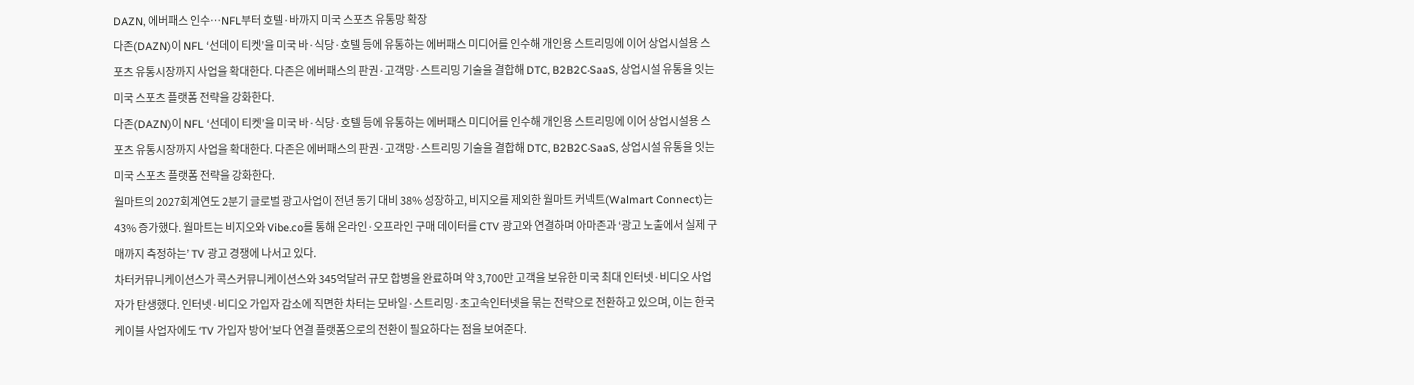DAZN, 에버패스 인수…NFL부터 호텔·바까지 미국 스포츠 유통망 확장
다존(DAZN)이 NFL ‘선데이 티켓’을 미국 바·식당·호텔 등에 유통하는 에버패스 미디어를 인수해 개인용 스트리밍에 이어 상업시설용 스포츠 유통시장까지 사업을 확대한다. 다존은 에버패스의 판권·고객망·스트리밍 기술을 결합해 DTC, B2B2C·SaaS, 상업시설 유통을 잇는 미국 스포츠 플랫폼 전략을 강화한다.
다존(DAZN)이 NFL ‘선데이 티켓’을 미국 바·식당·호텔 등에 유통하는 에버패스 미디어를 인수해 개인용 스트리밍에 이어 상업시설용 스포츠 유통시장까지 사업을 확대한다. 다존은 에버패스의 판권·고객망·스트리밍 기술을 결합해 DTC, B2B2C·SaaS, 상업시설 유통을 잇는 미국 스포츠 플랫폼 전략을 강화한다.
월마트의 2027회계연도 2분기 글로벌 광고사업이 전년 동기 대비 38% 성장하고, 비지오를 제외한 월마트 커넥트(Walmart Connect)는 43% 증가했다. 월마트는 비지오와 Vibe.co를 통해 온라인·오프라인 구매 데이터를 CTV 광고와 연결하며 아마존과 ‘광고 노출에서 실제 구매까지 측정하는’ TV 광고 경쟁에 나서고 있다.
차터커뮤니케이션스가 콕스커뮤니케이션스와 345억달러 규모 합병을 완료하며 약 3,700만 고객을 보유한 미국 최대 인터넷·비디오 사업자가 탄생했다. 인터넷·비디오 가입자 감소에 직면한 차터는 모바일·스트리밍·초고속인터넷을 묶는 전략으로 전환하고 있으며, 이는 한국 케이블 사업자에도 ‘TV 가입자 방어’보다 연결 플랫폼으로의 전환이 필요하다는 점을 보여준다.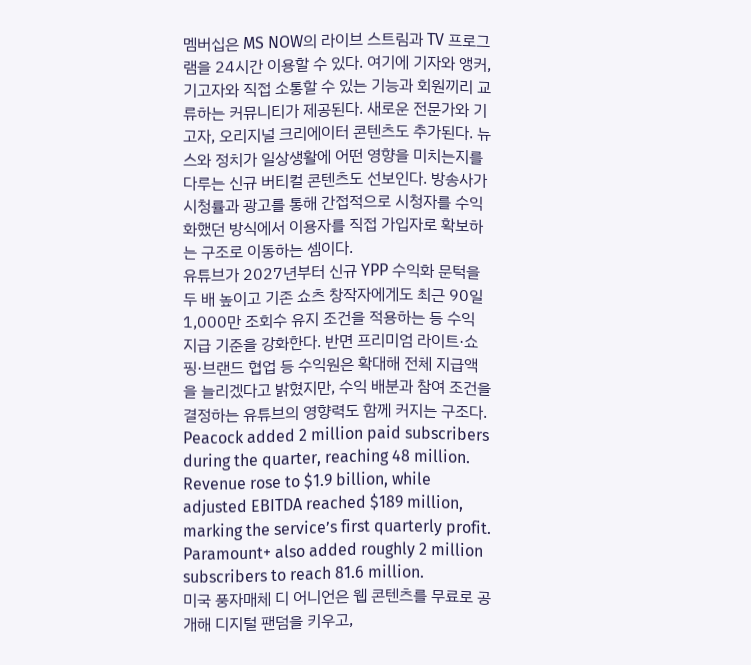멤버십은 MS NOW의 라이브 스트림과 TV 프로그램을 24시간 이용할 수 있다. 여기에 기자와 앵커, 기고자와 직접 소통할 수 있는 기능과 회원끼리 교류하는 커뮤니티가 제공된다. 새로운 전문가와 기고자, 오리지널 크리에이터 콘텐츠도 추가된다. 뉴스와 정치가 일상생활에 어떤 영향을 미치는지를 다루는 신규 버티컬 콘텐츠도 선보인다. 방송사가 시청률과 광고를 통해 간접적으로 시청자를 수익화했던 방식에서 이용자를 직접 가입자로 확보하는 구조로 이동하는 셈이다.
유튜브가 2027년부터 신규 YPP 수익화 문턱을 두 배 높이고 기존 쇼츠 창작자에게도 최근 90일 1,000만 조회수 유지 조건을 적용하는 등 수익 지급 기준을 강화한다. 반면 프리미엄 라이트·쇼핑·브랜드 협업 등 수익원은 확대해 전체 지급액을 늘리겠다고 밝혔지만, 수익 배분과 참여 조건을 결정하는 유튜브의 영향력도 함께 커지는 구조다.
Peacock added 2 million paid subscribers during the quarter, reaching 48 million. Revenue rose to $1.9 billion, while adjusted EBITDA reached $189 million, marking the service’s first quarterly profit. Paramount+ also added roughly 2 million subscribers to reach 81.6 million.
미국 풍자매체 디 어니언은 웹 콘텐츠를 무료로 공개해 디지털 팬덤을 키우고,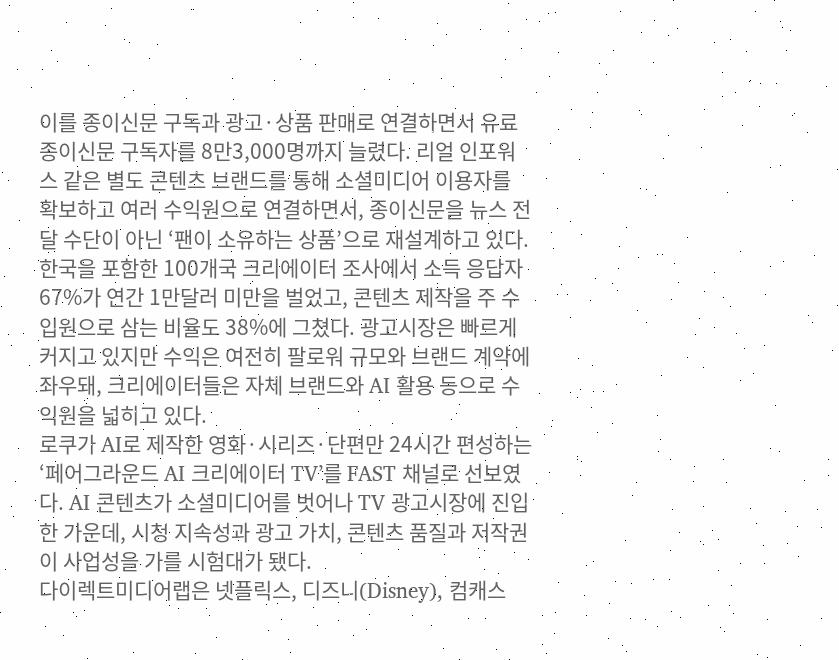이를 종이신문 구독과 광고·상품 판매로 연결하면서 유료 종이신문 구독자를 8만3,000명까지 늘렸다. 리얼 인포워스 같은 별도 콘텐츠 브랜드를 통해 소셜미디어 이용자를 확보하고 여러 수익원으로 연결하면서, 종이신문을 뉴스 전달 수단이 아닌 ‘팬이 소유하는 상품’으로 재설계하고 있다.
한국을 포함한 100개국 크리에이터 조사에서 소득 응답자 67%가 연간 1만달러 미만을 벌었고, 콘텐츠 제작을 주 수입원으로 삼는 비율도 38%에 그쳤다. 광고시장은 빠르게 커지고 있지만 수익은 여전히 팔로워 규모와 브랜드 계약에 좌우돼, 크리에이터들은 자체 브랜드와 AI 활용 등으로 수익원을 넓히고 있다.
로쿠가 AI로 제작한 영화·시리즈·단편만 24시간 편성하는 ‘페어그라운드 AI 크리에이터 TV’를 FAST 채널로 선보였다. AI 콘텐츠가 소셜미디어를 벗어나 TV 광고시장에 진입한 가운데, 시청 지속성과 광고 가치, 콘텐츠 품질과 저작권이 사업성을 가를 시험대가 됐다.
다이렉트미디어랩은 넷플릭스, 디즈니(Disney), 컴캐스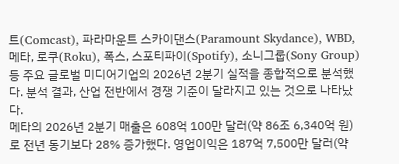트(Comcast), 파라마운트 스카이댄스(Paramount Skydance), WBD, 메타, 로쿠(Roku), 폭스, 스포티파이(Spotify), 소니그룹(Sony Group) 등 주요 글로벌 미디어기업의 2026년 2분기 실적을 종합적으로 분석했다. 분석 결과, 산업 전반에서 경쟁 기준이 달라지고 있는 것으로 나타났다.
메타의 2026년 2분기 매출은 608억 100만 달러(약 86조 6,340억 원)로 전년 동기보다 28% 증가했다. 영업이익은 187억 7,500만 달러(약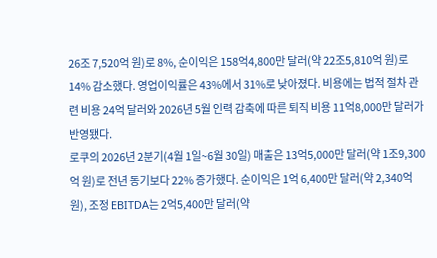26조 7,520억 원)로 8%, 순이익은 158억4,800만 달러(약 22조5,810억 원)로 14% 감소했다. 영업이익률은 43%에서 31%로 낮아졌다. 비용에는 법적 절차 관련 비용 24억 달러와 2026년 5월 인력 감축에 따른 퇴직 비용 11억8,000만 달러가 반영됐다.
로쿠의 2026년 2분기(4월 1일~6월 30일) 매출은 13억5,000만 달러(약 1조9,300억 원)로 전년 동기보다 22% 증가했다. 순이익은 1억 6,400만 달러(약 2,340억 원), 조정 EBITDA는 2억5,400만 달러(약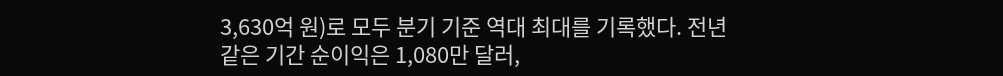3,630억 원)로 모두 분기 기준 역대 최대를 기록했다. 전년 같은 기간 순이익은 1,080만 달러,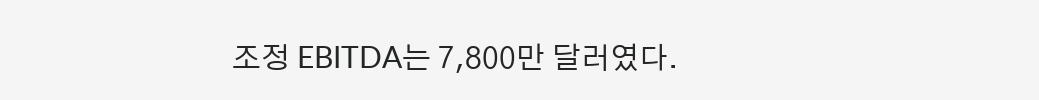조정 EBITDA는 7,800만 달러였다.